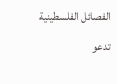الفصائل الفلسطينية تدعو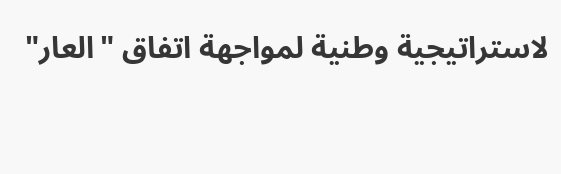لاستراتيجية وطنية لمواجهة اتفاق "العار"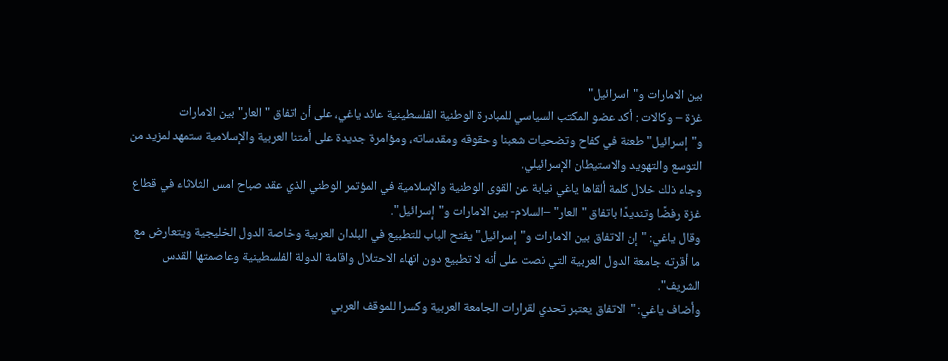بين الامارات و"اسرائيل"
غزة – وكالات : أكد عضو المكتب السياسي للمبادرة الوطنية الفلسطينية عائد ياغي، على أن اتفاق "العار" بين الامارات و"إسرائيل" طعنة في كفاح وتضحيات شعبنا وحقوقه ومقدساته، ومؤامرة جديدة على أمتنا العربية والإسلامية ستمهد لمزيد من التوسع والتهويد والاستيطان الإسرائيلي.
وجاء ذلك خلال كلمة ألقاها ياغي نيابة عن القوى الوطنية والإسلامية في المؤتمر الوطني الذي عقد صباح امس الثلاثاء في قطاع غزة رفضًا وتنديدًا باتفاق "العار" –السلام- بين الامارات و"إسرائيل".
وقال ياغي: "إن الاتفاق بين الامارات و"إسرائيل" يفتح الباب للتطبيع في البلدان العربية وخاصة الدول الخليجية ويتعارض مع ما أقرته جامعة الدول العربية التي نصت على أنه لا تطبيع دون انهاء الاحتلال واقامة الدولة الفلسطينية وعاصمتها القدس الشريف".
وأضاف ياغي: "الاتفاق يعتبر تحدي لقرارات الجامعة العربية وكسرا للموقف العربي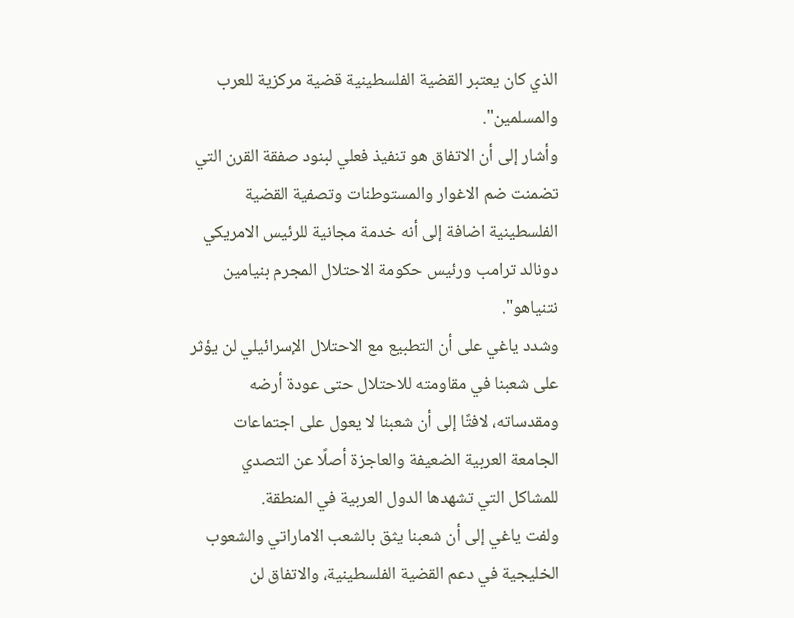الذي كان يعتبر القضية الفلسطينية قضية مركزية للعرب والمسلمين".
وأشار إلى أن الاتفاق هو تنفيذ فعلي لبنود صفقة القرن التي تضمنت ضم الاغوار والمستوطنات وتصفية القضية الفلسطينية اضافة إلى أنه خدمة مجانية للرئيس الامريكي دونالد ترامب ورئيس حكومة الاحتلال المجرم بنيامين نتنياهو".
وشدد ياغي على أن التطبيع مع الاحتلال الإسرائيلي لن يؤثر على شعبنا في مقاومته للاحتلال حتى عودة أرضه ومقدساته، لافتًا إلى أن شعبنا لا يعول على اجتماعات الجامعة العربية الضعيفة والعاجزة أصلًا عن التصدي للمشاكل التي تشهدها الدول العربية في المنطقة.
ولفت ياغي إلى أن شعبنا يثق بالشعب الاماراتي والشعوب الخليجية في دعم القضية الفلسطينية، والاتفاق لن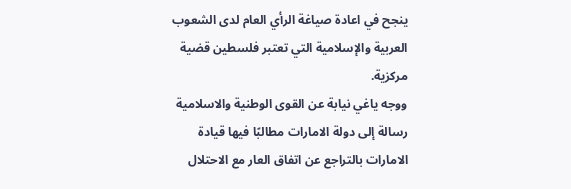ينجح في اعادة صياغة الرأي العام لدى الشعوب العربية والإسلامية التي تعتبر فلسطين قضية مركزية.
ووجه ياغي نيابة عن القوى الوطنية والاسلامية رسالة إلى دولة الامارات مطالبًا فيها قيادة الامارات بالتراجع عن اتفاق العار مع الاحتلال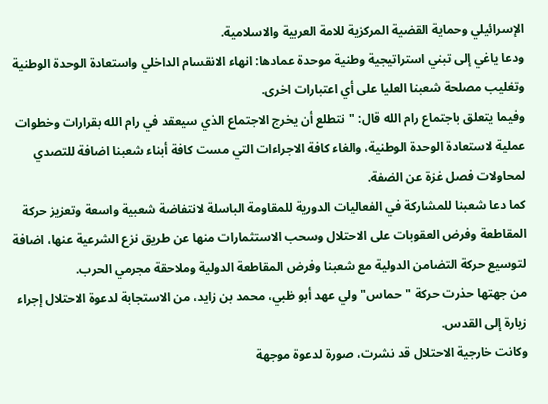الإسرائيلي وحماية القضية المركزية للامة العربية والاسلامية.
ودعا ياغي إلى تبني استراتيجية وطنية موحدة عمادها: انهاء الانقسام الداخلي واستعادة الوحدة الوطنية وتغليب مصلحة شعبنا العليا على أي اعتبارات اخرى.
وفيما يتعلق باجتماع رام الله قال: "نتطلع أن يخرج الاجتماع الذي سيعقد في رام الله بقرارات وخطوات عملية لاستعادة الوحدة الوطنية، والغاء كافة الاجراءات التي مست كافة أبناء شعبنا اضافة للتصدي لمحاولات فصل غزة عن الضفة.
كما دعا شعبنا للمشاركة في الفعاليات الدورية للمقاومة الباسلة لانتفاضة شعبية واسعة وتعزيز حركة المقاطعة وفرض العقوبات على الاحتلال وسحب الاستثمارات منها عن طريق نزع الشرعية عنها، اضافة لتوسيع حركة التضامن الدولية مع شعبنا وفرض المقاطعة الدولية وملاحقة مجرمي الحرب.
من جهتها حذرت حركة "حماس" ولي عهد أبو ظبي، محمد بن زايد، من الاستجابة لدعوة الاحتلال إجراء زيارة إلى القدس.
وكانت خارجية الاحتلال قد نشرت، صورة لدعوة موجهة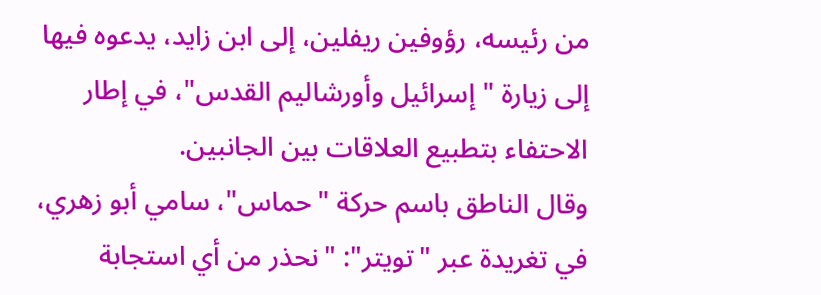من رئيسه، رؤوفين ريفلين، إلى ابن زايد، يدعوه فيها إلى زيارة "إسرائيل وأورشاليم القدس"، في إطار الاحتفاء بتطبيع العلاقات بين الجانبين.
وقال الناطق باسم حركة "حماس"، سامي أبو زهري، في تغريدة عبر "تويتر": "نحذر من أي استجابة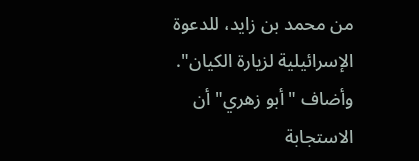من محمد بن زايد، للدعوة الإسرائيلية لزيارة الكيان".
وأضاف "أبو زهري" أن الاستجابة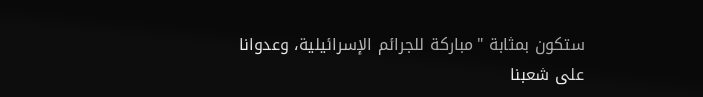ستكون بمثابة "مباركة للجرائم الإسرائيلية، وعدوانا على شعبنا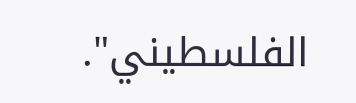الفلسطيني".